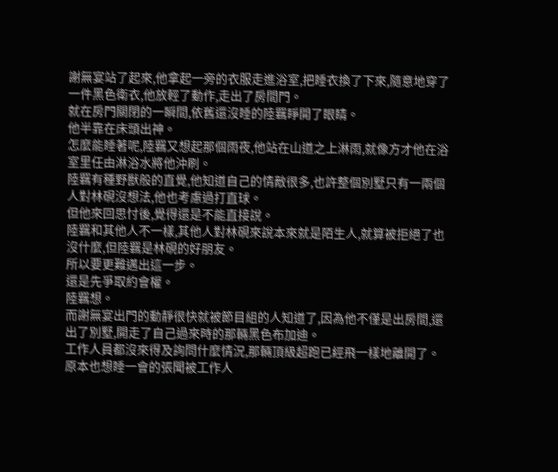謝無宴站了起來,他拿起一旁的衣服走進浴室,把睡衣換了下來,隨意地穿了一件黑色衛衣,他放輕了動作,走出了房間門。
就在房門關閉的一瞬間,依舊還沒睡的陸羈睜開了眼睛。
他半靠在床頭出神。
怎麼能睡著呢,陸羈又想起那個雨夜,他站在山道之上淋雨,就像方才他在浴室里任由淋浴水將他沖刷。
陸羈有種野獸般的直覺,他知道自己的情敵很多,也許整個別墅只有一兩個人對林硯沒想法,他也考慮過打直球。
但他來回思忖後,覺得還是不能直接說。
陸羈和其他人不一樣,其他人對林硯來說本來就是陌生人,就算被拒絕了也沒什麼,但陸羈是林硯的好朋友。
所以要更難邁出這一步。
還是先爭取約會權。
陸羈想。
而謝無宴出門的動靜很快就被節目組的人知道了,因為他不僅是出房間,還出了別墅,開走了自己過來時的那輛黑色布加迪。
工作人員都沒來得及詢問什麼情況,那輛頂級超跑已經飛一樣地離開了。
原本也想睡一會的張聞被工作人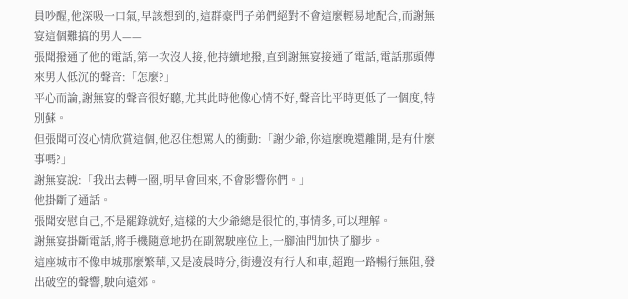員吵醒,他深吸一口氣,早該想到的,這群豪門子弟們絕對不會這麼輕易地配合,而謝無宴這個難搞的男人——
張聞撥通了他的電話,第一次沒人接,他持續地撥,直到謝無宴接通了電話,電話那頭傳來男人低沉的聲音:「怎麼?」
平心而論,謝無宴的聲音很好聽,尤其此時他像心情不好,聲音比平時更低了一個度,特別蘇。
但張聞可沒心情欣賞這個,他忍住想罵人的衝動:「謝少爺,你這麼晚還離開,是有什麼事嗎?」
謝無宴說:「我出去轉一圈,明早會回來,不會影響你們。」
他掛斷了通話。
張聞安慰自己,不是罷錄就好,這樣的大少爺總是很忙的,事情多,可以理解。
謝無宴掛斷電話,將手機隨意地扔在副駕駛座位上,一腳油門加快了腳步。
這座城市不像申城那麼繁華,又是凌晨時分,街邊沒有行人和車,超跑一路暢行無阻,發出破空的聲響,駛向遠郊。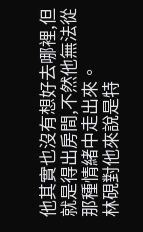他其實也沒有想好去哪裡,但就是得出房間,不然他無法從那種情緒中走出來。
林硯對他來說是特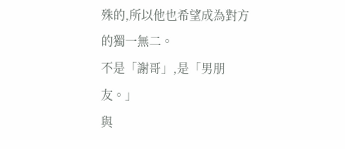殊的,所以他也希望成為對方的獨一無二。
不是「謝哥」,是「男朋友。」
與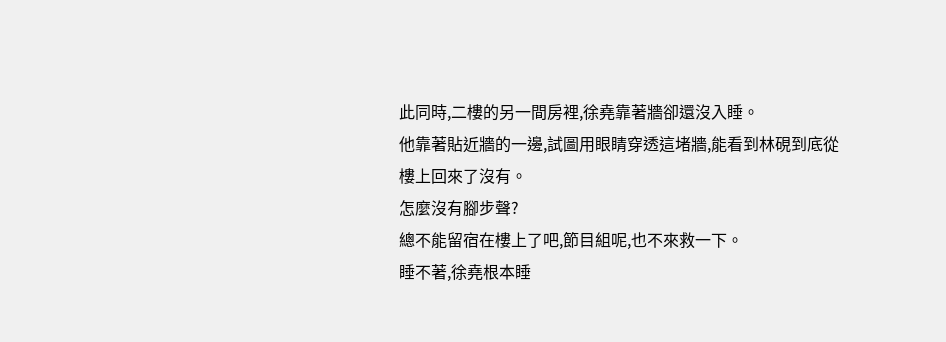此同時,二樓的另一間房裡,徐堯靠著牆卻還沒入睡。
他靠著貼近牆的一邊,試圖用眼睛穿透這堵牆,能看到林硯到底從樓上回來了沒有。
怎麼沒有腳步聲?
總不能留宿在樓上了吧,節目組呢,也不來救一下。
睡不著,徐堯根本睡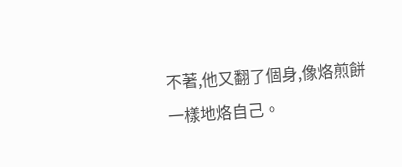不著,他又翻了個身,像烙煎餅一樣地烙自己。